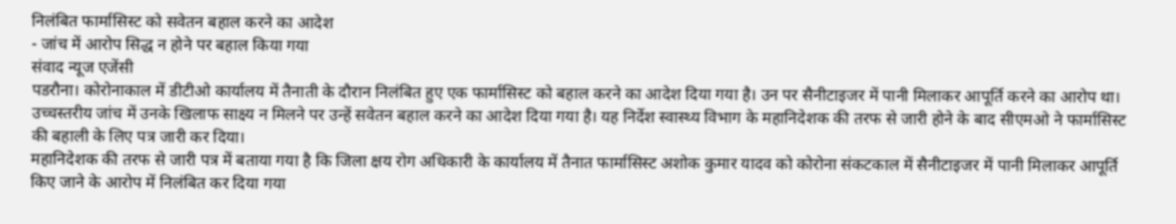निलंबित फार्मासिस्ट को सवेतन बहाल करने का आदेश
- जांच में आरोप सिद्ध न होने पर बहाल किया गया
संवाद न्यूज एजेंसी
पडरौना। कोरोनाकाल में डीटीओ कार्यालय में तैनाती के दौरान निलंबित हुए एक फार्मासिस्ट को बहाल करने का आदेश दिया गया है। उन पर सैनीटाइजर में पानी मिलाकर आपूर्ति करने का आरोप था। उच्चस्तरीय जांच में उनके खिलाफ साक्ष्य न मिलने पर उन्हें सवेतन बहाल करने का आदेश दिया गया है। यह निर्देश स्वास्थ्य विभाग के महानिदेशक की तरफ से जारी होने के बाद सीएमओ ने फार्मासिस्ट की बहाली के लिए पत्र जारी कर दिया।
महानिदेशक की तरफ से जारी पत्र में बताया गया है कि जिला क्षय रोग अधिकारी के कार्यालय में तैनात फार्मासिस्ट अशोक कुमार यादव को कोरोना संकटकाल में सैनीटाइजर में पानी मिलाकर आपूर्ति किए जाने के आरोप में निलंबित कर दिया गया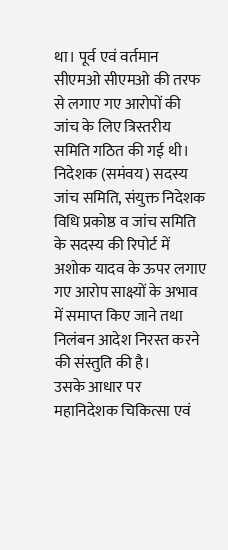था। पूर्व एवं वर्तमान सीएमओ सीएमओ की तरफ से लगाए गए आरोपों की जांच के लिए त्रिस्तरीय समिति गठित की गई थी। निदेशक (समंवय) सदस्य जांच समिति, संयुक्त निदेशक विधि प्रकोष्ठ व जांच समिति के सदस्य की रिपोर्ट में अशोक यादव के ऊपर लगाए गए आरोप साक्ष्यों के अभाव में समाप्त किए जाने तथा निलंबन आदेश निरस्त करने की संस्तुति की है।
उसके आधार पर महानिदेशक चिकित्सा एवं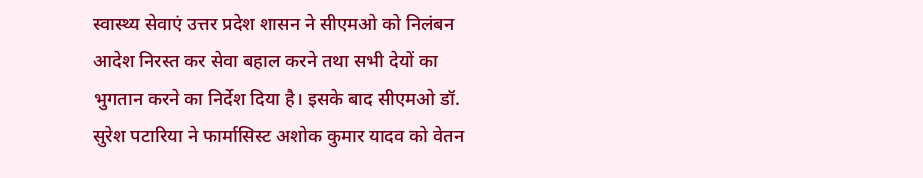स्वास्थ्य सेवाएं उत्तर प्रदेश शासन ने सीएमओ को निलंबन आदेश निरस्त कर सेवा बहाल करने तथा सभी देयों का भुगतान करने का निर्देश दिया है। इसके बाद सीएमओ डॉ. सुरेश पटारिया ने फार्मासिस्ट अशोक कुमार यादव को वेतन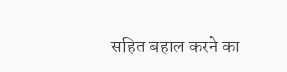सहित बहाल करने का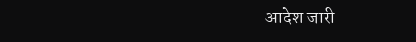आदेश जारी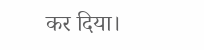कर दिया।